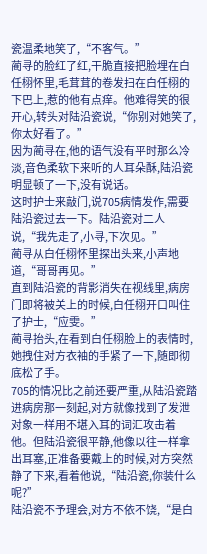瓷温柔地笑了,“不客气。”
蔺寻的脸红了红,干脆直接把脸埋在白任栩怀里,毛茸茸的卷发扫在白任栩的下巴上,惹的他有点痒。他难得笑的很开心,转头对陆沿瓷说,“你别对她笑了,你太好看了。”
因为蔺寻在,他的语气没有平时那么冷淡,音色柔软下来听的人耳朵酥,陆沿瓷明显顿了一下,没有说话。
这时护士来敲门,说705病情发作,需要陆沿瓷过去一下。陆沿瓷对二人说,“我先走了,小寻,下次见。”
蔺寻从白任栩怀里探出头来,小声地道,“哥哥再见。”
直到陆沿瓷的背影消失在视线里,病房门即将被关上的时候,白任栩开口叫住了护士,“应雯。”
蔺寻抬头,在看到白任栩脸上的表情时,她拽住对方衣袖的手紧了一下,随即彻底松了手。
705的情况比之前还要严重,从陆沿瓷踏进病房那一刻起,对方就像找到了发泄对象一样用不堪入耳的词汇攻击着他。但陆沿瓷很平静,他像以往一样拿出耳塞,正准备要戴上的时候,对方突然静了下来,看着他说,“陆沿瓷,你装什么呢?”
陆沿瓷不予理会,对方不依不饶,“是白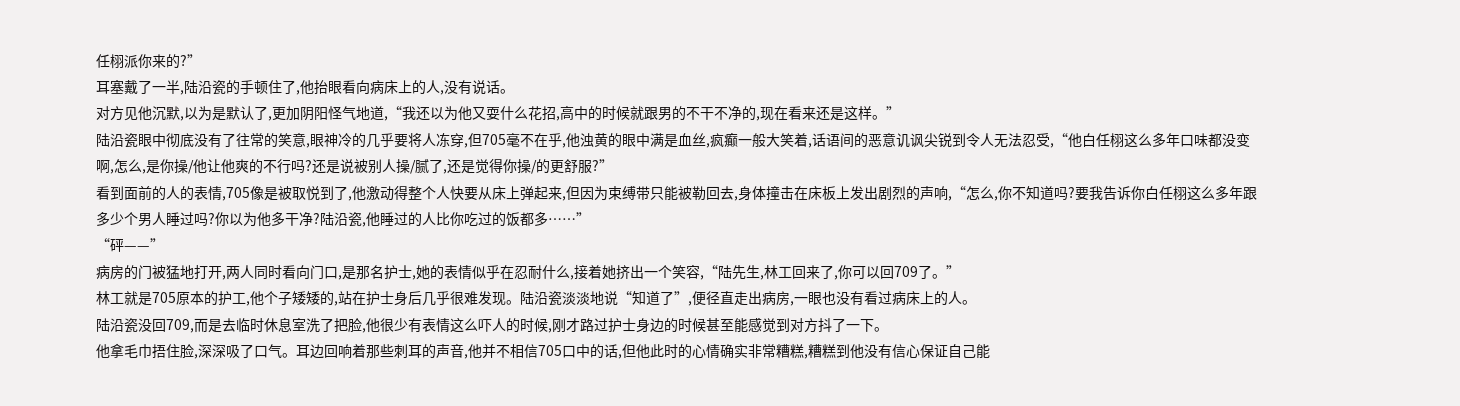任栩派你来的?”
耳塞戴了一半,陆沿瓷的手顿住了,他抬眼看向病床上的人,没有说话。
对方见他沉默,以为是默认了,更加阴阳怪气地道,“我还以为他又耍什么花招,高中的时候就跟男的不干不净的,现在看来还是这样。”
陆沿瓷眼中彻底没有了往常的笑意,眼神冷的几乎要将人冻穿,但705毫不在乎,他浊黄的眼中满是血丝,疯癫一般大笑着,话语间的恶意讥讽尖锐到令人无法忍受,“他白任栩这么多年口味都没变啊,怎么,是你操/他让他爽的不行吗?还是说被别人操/腻了,还是觉得你操/的更舒服?”
看到面前的人的表情,705像是被取悦到了,他激动得整个人快要从床上弹起来,但因为束缚带只能被勒回去,身体撞击在床板上发出剧烈的声响,“怎么,你不知道吗?要我告诉你白任栩这么多年跟多少个男人睡过吗?你以为他多干净?陆沿瓷,他睡过的人比你吃过的饭都多……”
“砰——”
病房的门被猛地打开,两人同时看向门口,是那名护士,她的表情似乎在忍耐什么,接着她挤出一个笑容,“陆先生,林工回来了,你可以回709了。”
林工就是705原本的护工,他个子矮矮的,站在护士身后几乎很难发现。陆沿瓷淡淡地说“知道了”,便径直走出病房,一眼也没有看过病床上的人。
陆沿瓷没回709,而是去临时休息室洗了把脸,他很少有表情这么吓人的时候,刚才路过护士身边的时候甚至能感觉到对方抖了一下。
他拿毛巾捂住脸,深深吸了口气。耳边回响着那些刺耳的声音,他并不相信705口中的话,但他此时的心情确实非常糟糕,糟糕到他没有信心保证自己能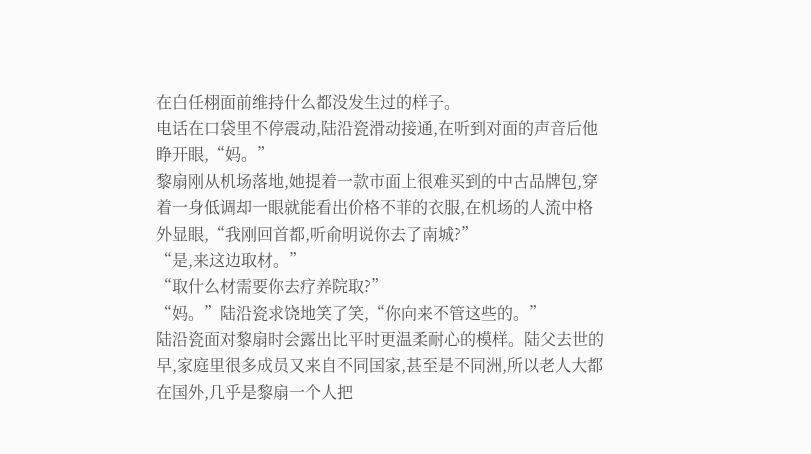在白任栩面前维持什么都没发生过的样子。
电话在口袋里不停震动,陆沿瓷滑动接通,在听到对面的声音后他睁开眼,“妈。”
黎扇刚从机场落地,她提着一款市面上很难买到的中古品牌包,穿着一身低调却一眼就能看出价格不菲的衣服,在机场的人流中格外显眼,“我刚回首都,听俞明说你去了南城?”
“是,来这边取材。”
“取什么材需要你去疗养院取?”
“妈。”陆沿瓷求饶地笑了笑,“你向来不管这些的。”
陆沿瓷面对黎扇时会露出比平时更温柔耐心的模样。陆父去世的早,家庭里很多成员又来自不同国家,甚至是不同洲,所以老人大都在国外,几乎是黎扇一个人把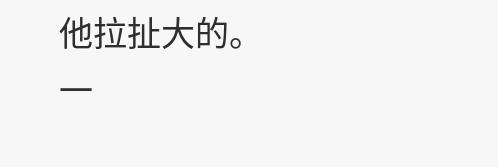他拉扯大的。
一